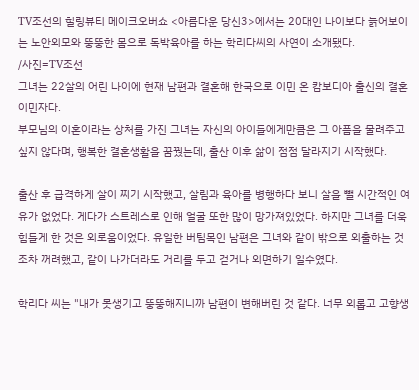TV조선의 힐링뷰티 메이크오버쇼 <아름다운 당신3>에서는 20대인 나이보다 늙어보이는 노안외모와 뚱뚱한 몸으로 독박육아를 하는 학리다씨의 사연이 소개됐다.
/사진=TV조선
그녀는 22살의 어린 나이에 현재 남편과 결혼해 한국으로 이민 온 캄보디아 출신의 결혼 이민자다.
부모님의 이혼이라는 상처를 가진 그녀는 자신의 아이들에게만큼은 그 아픔을 물려주고 싶지 않다며, 행복한 결혼생활을 꿈꿨는데, 출산 이후 삶이 점점 달라지기 시작했다.

출산 후 급격하게 살이 찌기 시작했고, 살림과 육아를 병행하다 보니 살을 뺄 시간적인 여유가 없었다. 게다가 스트레스로 인해 얼굴 또한 많이 망가져있었다. 하지만 그녀를 더욱 힘들게 한 것은 외로움이었다. 유일한 버팀목인 남편은 그녀와 같이 밖으로 외출하는 것조차 꺼려했고, 같이 나가더라도 거리를 두고 걷거나 외면하기 일수였다.

학리다 씨는 "내가 못생기고 뚱뚱해지니까 남편이 변해버린 것 같다. 너무 외롭고 고향생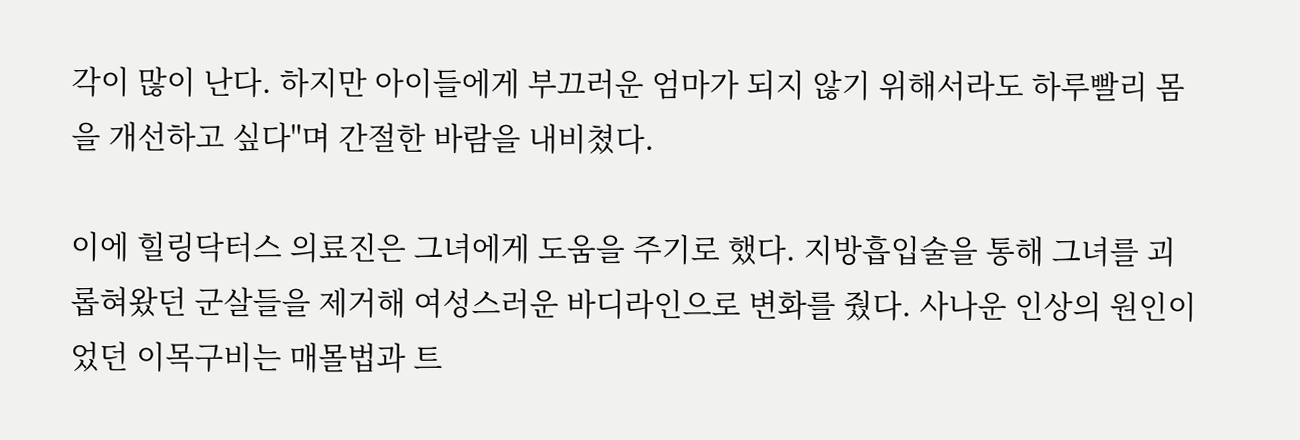각이 많이 난다. 하지만 아이들에게 부끄러운 엄마가 되지 않기 위해서라도 하루빨리 몸을 개선하고 싶다"며 간절한 바람을 내비쳤다.

이에 힐링닥터스 의료진은 그녀에게 도움을 주기로 했다. 지방흡입술을 통해 그녀를 괴롭혀왔던 군살들을 제거해 여성스러운 바디라인으로 변화를 줬다. 사나운 인상의 원인이었던 이목구비는 매몰법과 트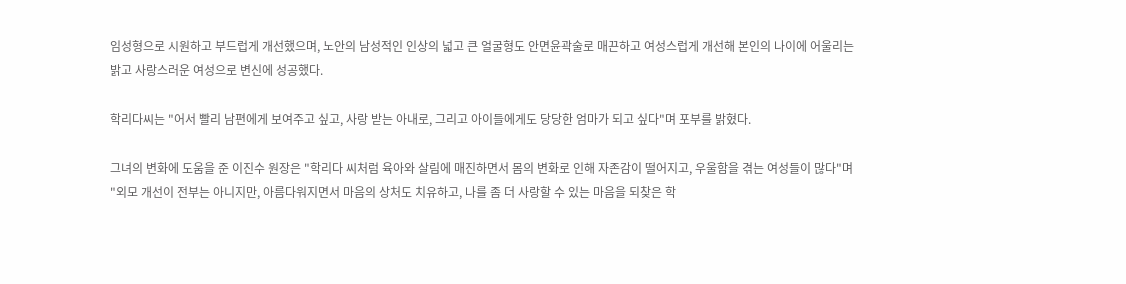임성형으로 시원하고 부드럽게 개선했으며, 노안의 남성적인 인상의 넓고 큰 얼굴형도 안면윤곽술로 매끈하고 여성스럽게 개선해 본인의 나이에 어울리는 밝고 사랑스러운 여성으로 변신에 성공했다.

학리다씨는 "어서 빨리 남편에게 보여주고 싶고, 사랑 받는 아내로, 그리고 아이들에게도 당당한 엄마가 되고 싶다"며 포부를 밝혔다.

그녀의 변화에 도움을 준 이진수 원장은 "학리다 씨처럼 육아와 살림에 매진하면서 몸의 변화로 인해 자존감이 떨어지고, 우울함을 겪는 여성들이 많다"며 "외모 개선이 전부는 아니지만, 아름다워지면서 마음의 상처도 치유하고, 나를 좀 더 사랑할 수 있는 마음을 되찾은 학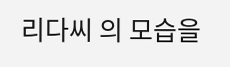리다씨 의 모습을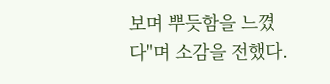보며 뿌듯함을 느꼈다"며 소감을 전했다.